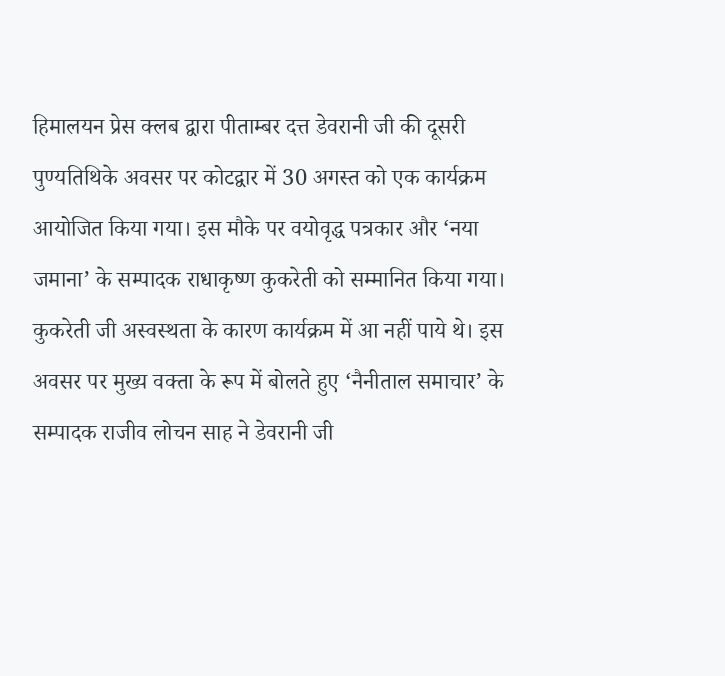हिमालयन प्रेस क्लब द्वारा पीताम्बर दत्त डेवरानी जी की दूसरी पुण्यतिथिके अवसर पर कोटद्वार में 30 अगस्त को एक कार्यक्रम आयोजित किया गया। इस मौके पर वयोवृद्ध पत्रकार और ‘नया जमाना’ के सम्पादक राधाकृष्ण कुकरेती को सम्मानित किया गया। कुकरेती जी अस्वस्थता के कारण कार्यक्रम में आ नहीं पाये थे। इस अवसर पर मुख्य वक्ता के रूप में बोलते हुए ‘नैनीताल समाचार’ के सम्पादक राजीव लोचन साह ने डेवरानी जी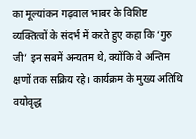का मूल्यांकन गढ़वाल भाबर के विशिष्ट व्यक्तित्वों के संदर्भ में करते हुए कहा कि ‘गुरु जी’ इन सबमें अन्यतम थे, क्योंकि वे अन्तिम क्षणों तक सक्रिय रहे। कार्यक्रम के मुख्य अतिथि वयोवृद्ध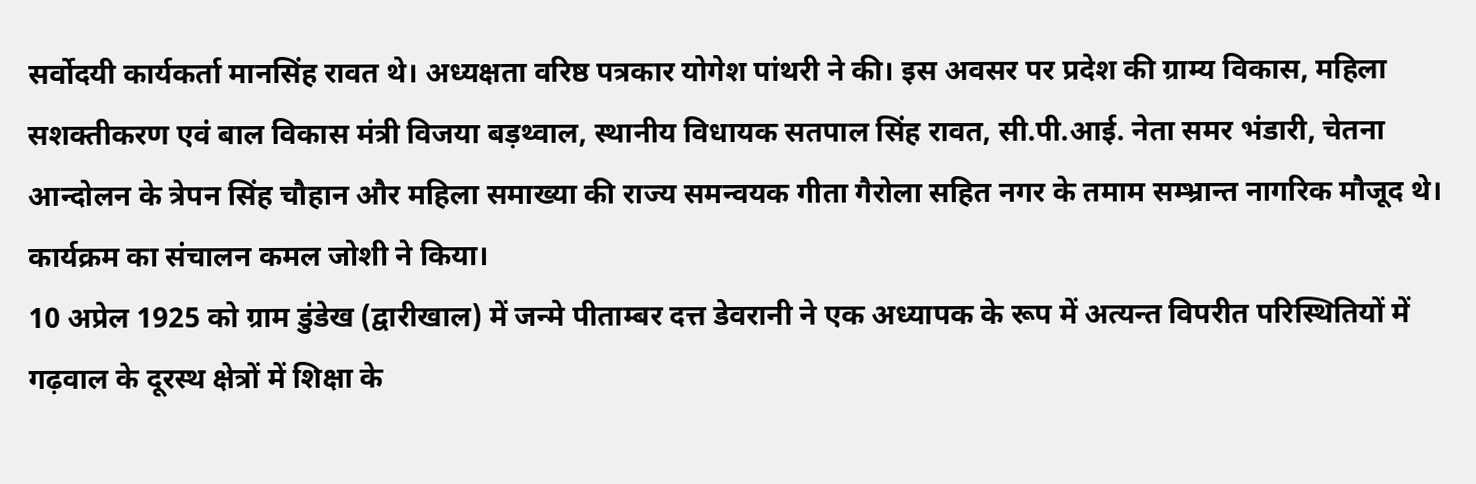सर्वोदयी कार्यकर्ता मानसिंह रावत थे। अध्यक्षता वरिष्ठ पत्रकार योगेश पांथरी ने की। इस अवसर पर प्रदेश की ग्राम्य विकास, महिला सशक्तीकरण एवं बाल विकास मंत्री विजया बड़थ्वाल, स्थानीय विधायक सतपाल सिंह रावत, सी.पी.आई. नेता समर भंडारी, चेतना आन्दोलन के त्रेपन सिंह चौहान और महिला समाख्या की राज्य समन्वयक गीता गैरोला सहित नगर के तमाम सम्भ्रान्त नागरिक मौजूद थे। कार्यक्रम का संचालन कमल जोशी ने किया।
10 अप्रेल 1925 को ग्राम डुंडेख (द्वारीखाल) में जन्मे पीताम्बर दत्त डेवरानी ने एक अध्यापक के रूप में अत्यन्त विपरीत परिस्थितियों में गढ़वाल के दूरस्थ क्षेत्रों में शिक्षा के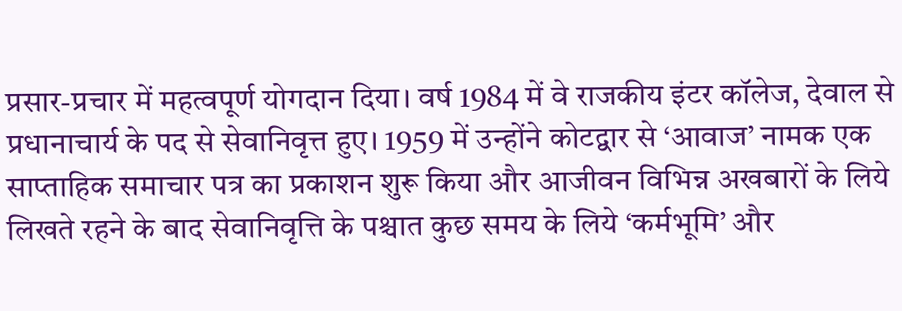प्रसार-प्रचार में महत्वपूर्ण योगदान दिया। वर्ष 1984 में वे राजकीय इंटर कॉलेज, देवाल से प्रधानाचार्य के पद से सेवानिवृत्त हुए। 1959 में उन्होंने कोटद्वार से ‘आवाज’ नामक एक साप्ताहिक समाचार पत्र का प्रकाशन शुरू किया और आजीवन विभिन्न अखबारों के लिये लिखते रहने के बाद सेवानिवृत्ति के पश्चात कुछ समय के लिये ‘कर्मभूमि’ और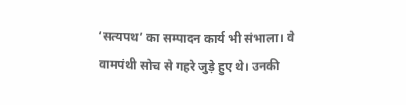‘सत्यपथ’ का सम्पादन कार्य भी संभाला। वे वामपंथी सोच से गहरे जुड़े हुए थे। उनकी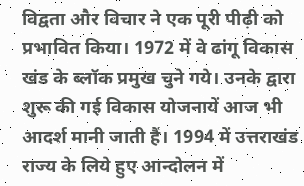विद्वता और विचार ने एक पूरी पीढ़ी को प्रभावित किया। 1972 में वे ढांगू विकास खंड के ब्लॉक प्रमुख चुने गये। उनके द्वारा शुरू की गई विकास योजनायें आज भी आदर्श मानी जाती हैं। 1994 में उत्तराखंड राज्य के लिये हुए आन्दोलन में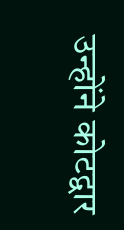उन्होंने कोटद्वार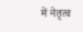में नेतृत्व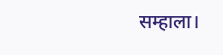सम्हाला।